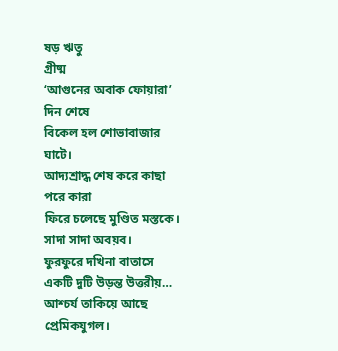ষড় ঋতু
গ্রীষ্ম
‘আগুনের অবাক ফোয়ারা’ দিন শেষে
বিকেল হল শোভাবাজার ঘাটে।
আদ্যশ্রাদ্ধ শেষ করে কাছা পরে কারা
ফিরে চলেছে মুণ্ডিত মস্তকে। সাদা সাদা অবয়ব।
ফুরফুরে দখিনা বাতাসে একটি দুটি উড়ন্ত উত্তরীয়…
আশ্চর্য তাকিয়ে আছে প্রেমিকযুগল।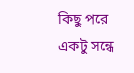কিছু পরে একটু সন্ধে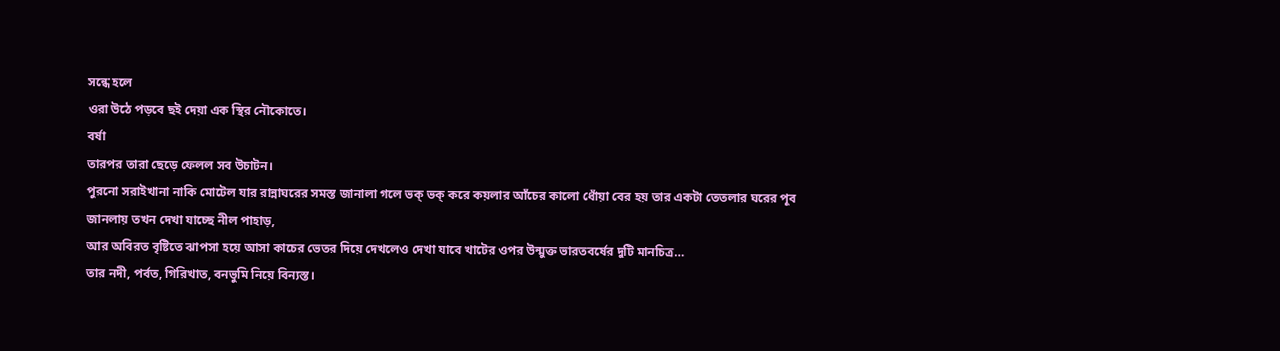সন্ধে হলে
ওরা উঠে পড়বে ছই দেয়া এক স্থির নৌকোতে।
বর্ষা
তারপর তারা ছেড়ে ফেলল সব উচাটন।
পুরনো সরাইখানা নাকি মোটেল যার রান্নাঘরের সমস্ত জানালা গলে ভক্ ভক্ করে কয়লার আঁচের কালো ধোঁয়া বের হয় তার একটা তেতলার ঘরের পূব জানলায় তখন দেখা যাচ্ছে নীল পাহাড়,
আর অবিরত বৃষ্টিতে ঝাপসা হয়ে আসা কাচের ভেতর দিয়ে দেখলেও দেখা যাবে খাটের ওপর উন্মুক্ত ভারতবর্ষের দুটি মানচিত্র…
তার নদী, পর্বত, গিরিখাত, বনভুমি নিয়ে বিন্যস্ত।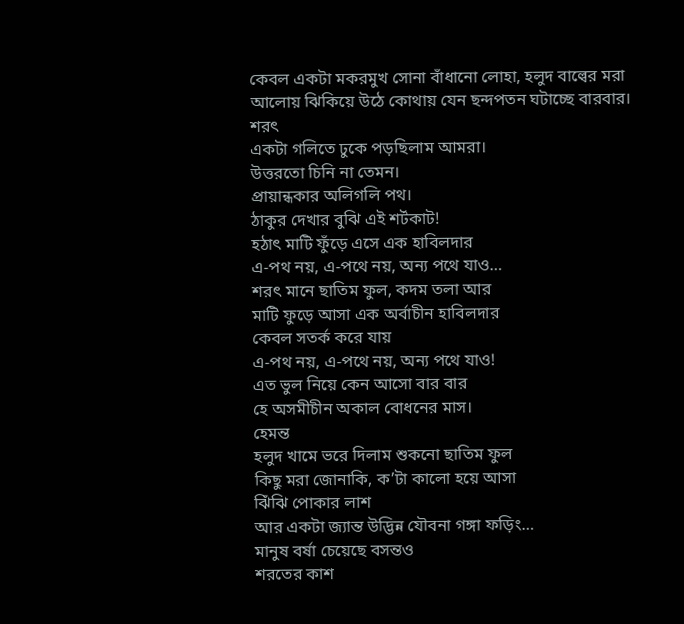কেবল একটা মকরমুখ সোনা বাঁধানো লোহা, হলুদ বাল্বের মরা আলোয় ঝিকিয়ে উঠে কোথায় যেন ছন্দপতন ঘটাচ্ছে বারবার।
শরৎ
একটা গলিতে ঢুকে পড়ছিলাম আমরা।
উত্তরতো চিনি না তেমন।
প্রায়ান্ধকার অলিগলি পথ।
ঠাকুর দেখার বুঝি এই শর্টকাট!
হঠাৎ মাটি ফুঁড়ে এসে এক হাবিলদার
এ-পথ নয়, এ-পথে নয়, অন্য পথে যাও…
শরৎ মানে ছাতিম ফুল, কদম তলা আর
মাটি ফুড়ে আসা এক অর্বাচীন হাবিলদার
কেবল সতর্ক করে যায়
এ-পথ নয়, এ-পথে নয়, অন্য পথে যাও!
এত ভুল নিয়ে কেন আসো বার বার
হে অসমীচীন অকাল বোধনের মাস।
হেমন্ত
হলুদ খামে ভরে দিলাম শুকনো ছাতিম ফুল
কিছু মরা জোনাকি, ক’টা কালো হয়ে আসা
ঝিঁঝি পোকার লাশ
আর একটা জ্যান্ত উদ্ভিন্ন যৌবনা গঙ্গা ফড়িং…
মানুষ বর্ষা চেয়েছে বসন্তও
শরতের কাশ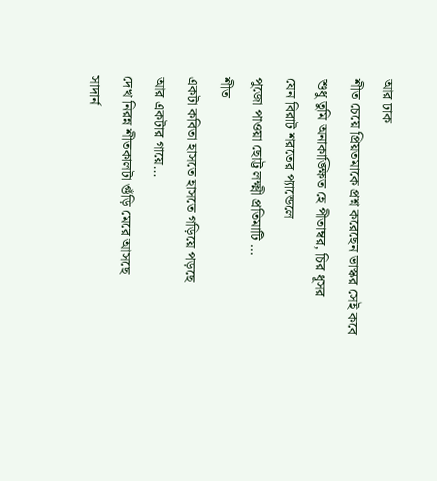আর ঢাক
শীত চেয়ে প্রিয়তমাকে প্রশ্ন করেছেন ভাস্কর সেই কবে
শুধু তুমি অনাকাঙ্ক্ষিত হে পীতাম্বর, চির ধূসর
যেন বিরাট শরতের প্যান্ডেলে
পুজো পাওয়া ছোট্ট লক্ষ্মী প্রতিমাটি …
শীত
একটা কবিতা হাসতে হাসতে গড়িয়ে পড়ছে
আর একটার গায়ে…
দেখ নিরন্ন শীতকালটা গুঁড়ি মেরে আসছে
সাদার্ন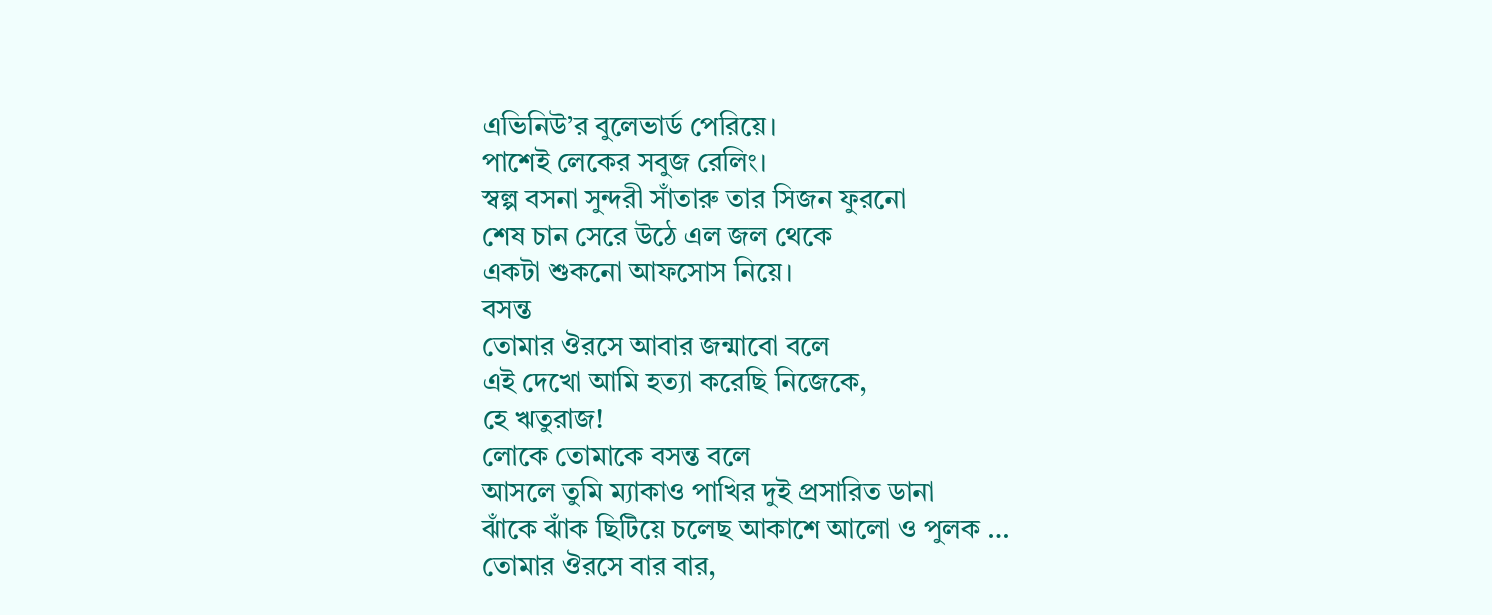এভিনিউ’র বুলেভার্ড পেরিয়ে।
পাশেই লেকের সবুজ রেলিং।
স্বল্প বসনা সুন্দরী সাঁতারু তার সিজন ফুরনো
শেষ চান সেরে উঠে এল জল থেকে
একটা শুকনো আফসোস নিয়ে।
বসন্ত
তোমার ঔরসে আবার জন্মাবো বলে
এই দেখো আমি হত্যা করেছি নিজেকে,
হে ঋতুরাজ!
লোকে তোমাকে বসন্ত বলে
আসলে তুমি ম্যাকাও পাখির দুই প্রসারিত ডানা
ঝাঁকে ঝাঁক ছিটিয়ে চলেছ আকাশে আলো ও পুলক …
তোমার ঔরসে বার বার,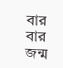বার বার জন্ম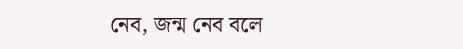নেব, জন্ম নেব বলে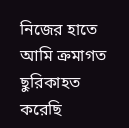নিজের হাতে আমি ক্রমাগত
ছুরিকাহত করেছি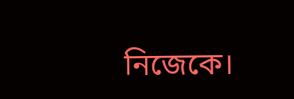নিজেকে।